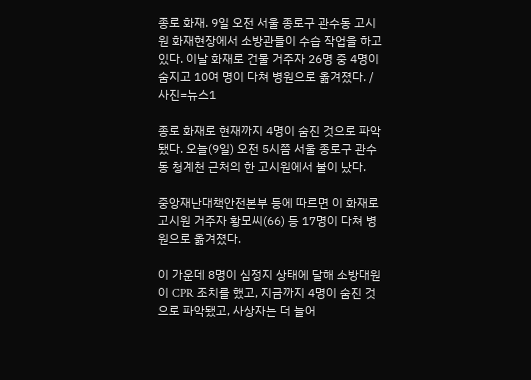종로 화재. 9일 오전 서울 종로구 관수동 고시원 화재현장에서 소방관들이 수습 작업을 하고 있다. 이날 화재로 건물 거주자 26명 중 4명이 숨지고 10여 명이 다쳐 병원으로 옮겨졌다. /사진=뉴스1

종로 화재로 현재까지 4명이 숨진 것으로 파악됐다. 오늘(9일) 오전 5시쯤 서울 종로구 관수동 청계천 근처의 한 고시원에서 불이 났다.

중앙재난대책안전본부 등에 따르면 이 화재로 고시원 거주자 황모씨(66) 등 17명이 다쳐 병원으로 옮겨졌다.

이 가운데 8명이 심정지 상태에 달해 소방대원이 CPR 조치를 했고, 지금까지 4명이 숨진 것으로 파악됐고, 사상자는 더 늘어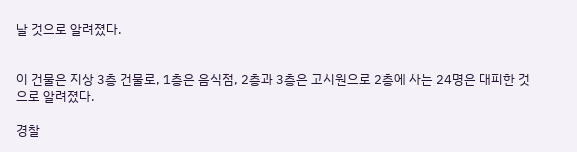날 것으로 알려졌다.


이 건물은 지상 3층 건물로, 1층은 음식점, 2층과 3층은 고시원으로 2층에 사는 24명은 대피한 것으로 알려졌다.

경찰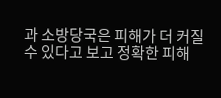과 소방당국은 피해가 더 커질 수 있다고 보고 정확한 피해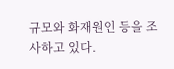규모와 화재원인 등을 조사하고 있다.